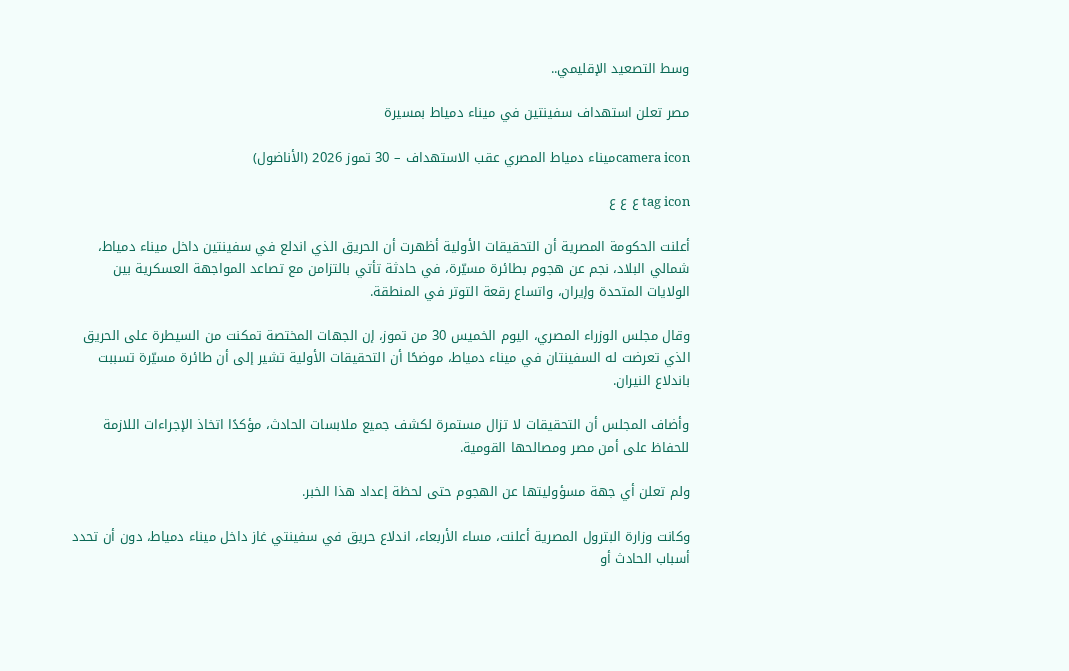وسط التصعيد الإقليمي..

مصر تعلن استهداف سفينتين في ميناء دمياط بمسيرة

camera iconميناء دمياط المصري عقب الاستهداف – 30 تموز 2026 (الأناضول)

tag icon ع ع ع

أعلنت الحكومة المصرية أن التحقيقات الأولية أظهرت أن الحريق الذي اندلع في سفينتين داخل ميناء دمياط، شمالي البلاد، نجم عن هجوم بطائرة مسيّرة، في حادثة تأتي بالتزامن مع تصاعد المواجهة العسكرية بين الولايات المتحدة وإيران، واتساع رقعة التوتر في المنطقة.

وقال مجلس الوزراء المصري، اليوم الخميس 30 من تموز، إن الجهات المختصة تمكنت من السيطرة على الحريق الذي تعرضت له السفينتان في ميناء دمياط، موضحًا أن التحقيقات الأولية تشير إلى أن طائرة مسيّرة تسببت باندلاع النيران.

وأضاف المجلس أن التحقيقات لا تزال مستمرة لكشف جميع ملابسات الحادث، مؤكدًا اتخاذ الإجراءات اللازمة للحفاظ على أمن مصر ومصالحها القومية.

ولم تعلن أي جهة مسؤوليتها عن الهجوم حتى لحظة إعداد هذا الخبر.

وكانت وزارة البترول المصرية أعلنت، مساء الأربعاء، اندلاع حريق في سفينتي غاز داخل ميناء دمياط، دون أن تحدد أسباب الحادث أو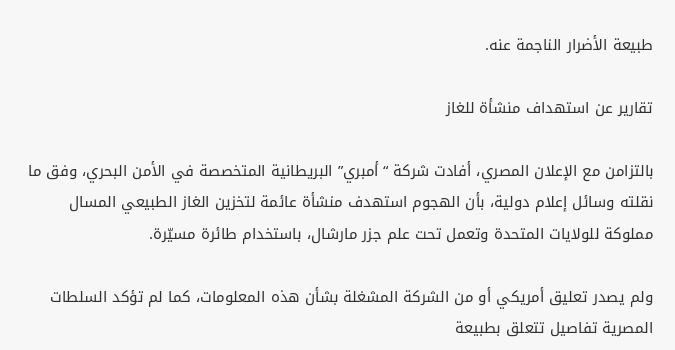طبيعة الأضرار الناجمة عنه.

تقارير عن استهداف منشأة للغاز

بالتزامن مع الإعلان المصري، أفادت شركة “أمبري” البريطانية المتخصصة في الأمن البحري، وفق ما نقلته وسائل إعلام دولية، بأن الهجوم استهدف منشأة عائمة لتخزين الغاز الطبيعي المسال مملوكة للولايات المتحدة وتعمل تحت علم جزر مارشال، باستخدام طائرة مسيّرة.

ولم يصدر تعليق أمريكي أو من الشركة المشغلة بشأن هذه المعلومات، كما لم تؤكد السلطات المصرية تفاصيل تتعلق بطبيعة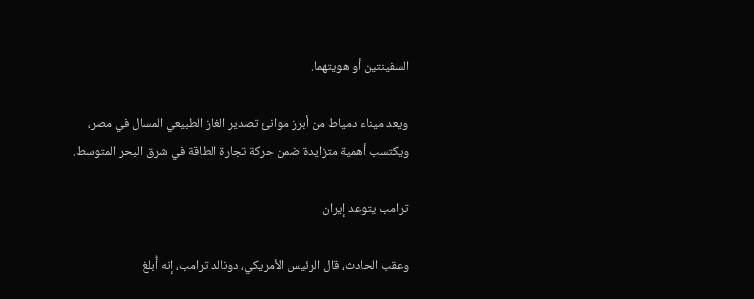السفينتين أو هويتهما.

ويعد ميناء دمياط من أبرز موانئ تصدير الغاز الطبيعي المسال في مصر، ويكتسب أهمية متزايدة ضمن حركة تجارة الطاقة في شرق البحر المتوسط.

ترامب يتوعد إيران

وعقب الحادث، قال الرئيس الأمريكي، دونالد ترامب، إنه أُبلغ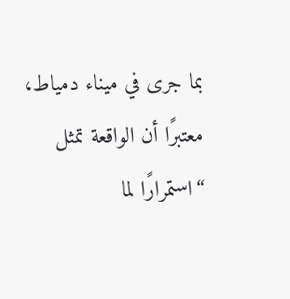بما جرى في ميناء دمياط، معتبرًا أن الواقعة تمثل “استمرارًا لما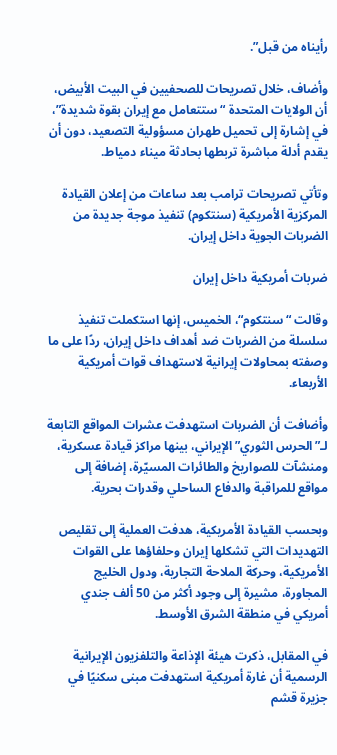رأيناه من قبل”.

وأضاف، خلال تصريحات للصحفيين في البيت الأبيض، أن الولايات المتحدة “ستتعامل مع إيران بقوة شديدة”، في إشارة إلى تحميل طهران مسؤولية التصعيد، دون أن يقدم أدلة مباشرة تربطها بحادثة ميناء دمياط.

وتأتي تصريحات ترامب بعد ساعات من إعلان القيادة المركزية الأمريكية (سنتكوم) تنفيذ موجة جديدة من الضربات الجوية داخل إيران.

ضربات أمريكية داخل إيران

وقالت “سنتكوم“، الخميس، إنها استكملت تنفيذ سلسلة من الضربات ضد أهداف داخل إيران، ردًا على ما وصفته بمحاولات إيرانية لاستهداف قوات أمريكية الأربعاء.

وأضافت أن الضربات استهدفت عشرات المواقع التابعة لـ”الحرس الثوري” الإيراني، بينها مراكز قيادة عسكرية، ومنشآت للصواريخ والطائرات المسيّرة، إضافة إلى مواقع للمراقبة والدفاع الساحلي وقدرات بحرية.

وبحسب القيادة الأمريكية، هدفت العملية إلى تقليص التهديدات التي تشكلها إيران وحلفاؤها على القوات الأمريكية، وحركة الملاحة التجارية، ودول الخليج المجاورة، مشيرة إلى وجود أكثر من 50 ألف جندي أمريكي في منطقة الشرق الأوسط.

في المقابل، ذكرت هيئة الإذاعة والتلفزيون الإيرانية الرسمية أن غارة أمريكية استهدفت مبنى سكنيًا في جزيرة قشم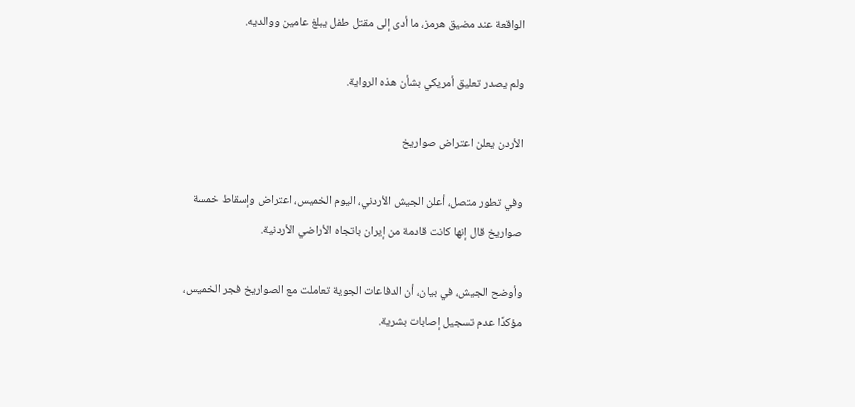الواقعة عند مضيق هرمز، ما أدى إلى مقتل طفل يبلغ عامين ووالديه.

ولم يصدر تعليق أمريكي بشأن هذه الرواية.

الأردن يعلن اعتراض صواريخ

وفي تطور متصل، أعلن الجيش الأردني، اليوم الخميس، اعتراض وإسقاط خمسة صواريخ قال إنها كانت قادمة من إيران باتجاه الأراضي الأردنية.

وأوضح الجيش، في بيان، أن الدفاعات الجوية تعاملت مع الصواريخ فجر الخميس، مؤكدًا عدم تسجيل إصابات بشرية.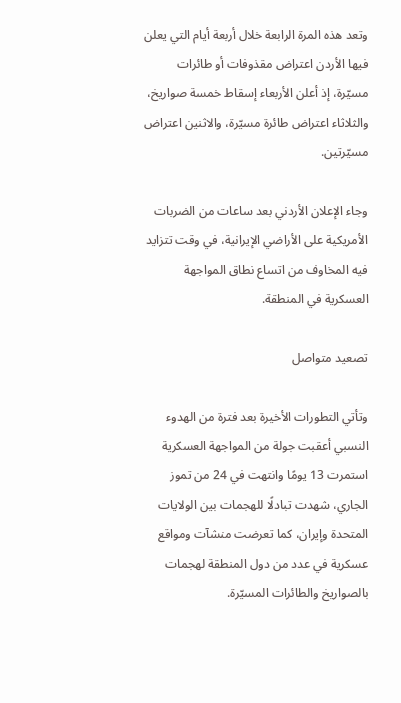وتعد هذه المرة الرابعة خلال أربعة أيام التي يعلن فيها الأردن اعتراض مقذوفات أو طائرات مسيّرة، إذ أعلن الأربعاء إسقاط خمسة صواريخ، والثلاثاء اعتراض طائرة مسيّرة، والاثنين اعتراض مسيّرتين.

وجاء الإعلان الأردني بعد ساعات من الضربات الأمريكية على الأراضي الإيرانية، في وقت تتزايد فيه المخاوف من اتساع نطاق المواجهة العسكرية في المنطقة.

تصعيد متواصل

وتأتي التطورات الأخيرة بعد فترة من الهدوء النسبي أعقبت جولة من المواجهة العسكرية استمرت 13 يومًا وانتهت في 24 من تموز الجاري، شهدت تبادلًا للهجمات بين الولايات المتحدة وإيران، كما تعرضت منشآت ومواقع عسكرية في عدد من دول المنطقة لهجمات بالصواريخ والطائرات المسيّرة.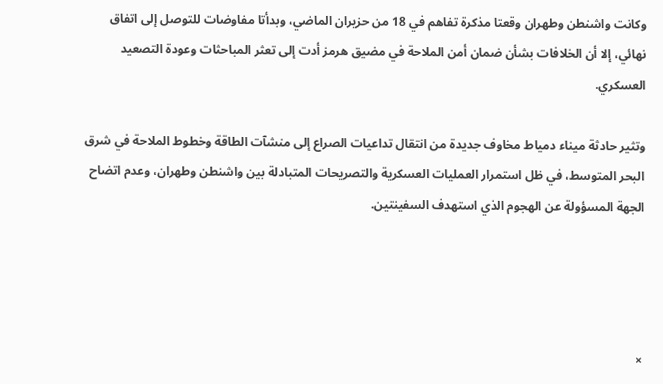وكانت واشنطن وطهران وقعتا مذكرة تفاهم في 18 من حزيران الماضي، وبدأتا مفاوضات للتوصل إلى اتفاق نهائي، إلا أن الخلافات بشأن ضمان أمن الملاحة في مضيق هرمز أدت إلى تعثر المباحثات وعودة التصعيد العسكري.

وتثير حادثة ميناء دمياط مخاوف جديدة من انتقال تداعيات الصراع إلى منشآت الطاقة وخطوط الملاحة في شرق البحر المتوسط، في ظل استمرار العمليات العسكرية والتصريحات المتبادلة بين واشنطن وطهران، وعدم اتضاح الجهة المسؤولة عن الهجوم الذي استهدف السفينتين.




×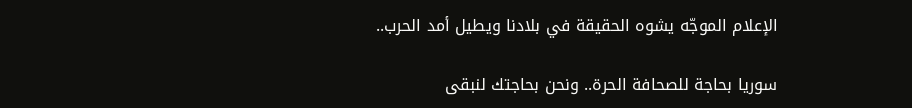الإعلام الموجّه يشوه الحقيقة في بلادنا ويطيل أمد الحرب..

سوريا بحاجة للصحافة الحرة.. ونحن بحاجتك لنبقى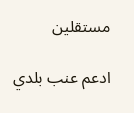مستقلين

ادعم عنب بلدي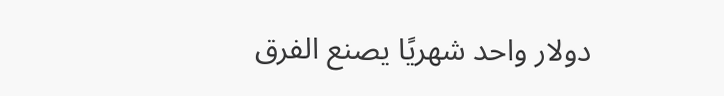دولار واحد شهريًا يصنع الفرق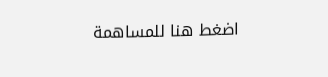اضغط هنا للمساهمة